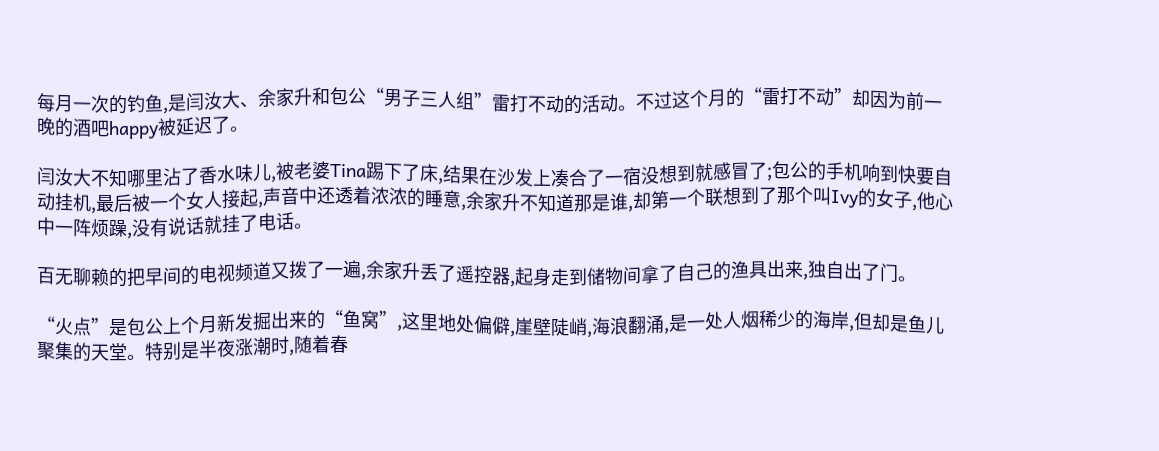每月一次的钓鱼,是闫汝大、余家升和包公“男子三人组”雷打不动的活动。不过这个月的“雷打不动”却因为前一晚的酒吧happy被延迟了。

闫汝大不知哪里沾了香水味儿,被老婆Tina踢下了床,结果在沙发上凑合了一宿没想到就感冒了;包公的手机响到快要自动挂机,最后被一个女人接起,声音中还透着浓浓的睡意,余家升不知道那是谁,却第一个联想到了那个叫Ivy的女子,他心中一阵烦躁,没有说话就挂了电话。

百无聊赖的把早间的电视频道又拨了一遍,余家升丢了遥控器,起身走到储物间拿了自己的渔具出来,独自出了门。

“火点”是包公上个月新发掘出来的“鱼窝”,这里地处偏僻,崖壁陡峭,海浪翻涌,是一处人烟稀少的海岸,但却是鱼儿聚集的天堂。特别是半夜涨潮时,随着春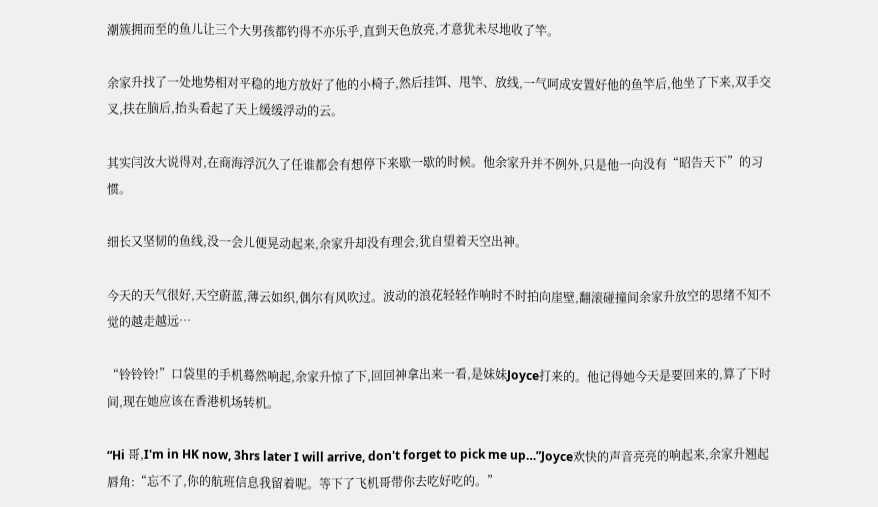潮簇拥而至的鱼儿让三个大男孩都钓得不亦乐乎,直到天色放亮,才意犹未尽地收了竿。

余家升找了一处地势相对平稳的地方放好了他的小椅子,然后挂饵、甩竿、放线,一气呵成安置好他的鱼竿后,他坐了下来,双手交叉,扶在脑后,抬头看起了天上缓缓浮动的云。

其实闫汝大说得对,在商海浮沉久了任谁都会有想停下来歇一歇的时候。他余家升并不例外,只是他一向没有“昭告天下”的习惯。

细长又坚韧的鱼线,没一会儿便晃动起来,余家升却没有理会,犹自望着天空出神。

今天的天气很好,天空蔚蓝,薄云如织,偶尔有风吹过。波动的浪花轻轻作响时不时拍向崖壁,翻滚碰撞间余家升放空的思绪不知不觉的越走越远…

“铃铃铃!”口袋里的手机蓦然响起,余家升惊了下,回回神拿出来一看,是妹妹Joyce打来的。他记得她今天是要回来的,算了下时间,现在她应该在香港机场转机。

“Hi 哥,I'm in HK now, 3hrs later I will arrive, don't forget to pick me up…”Joyce欢快的声音亮亮的响起来,余家升翘起唇角:“忘不了,你的航班信息我留着呢。等下了飞机哥带你去吃好吃的。”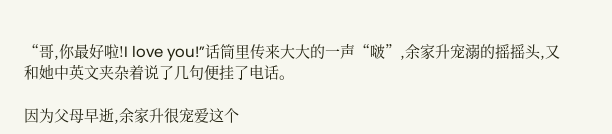“哥,你最好啦!I love you!”话筒里传来大大的一声“啵”,余家升宠溺的摇摇头,又和她中英文夹杂着说了几句便挂了电话。

因为父母早逝,余家升很宠爱这个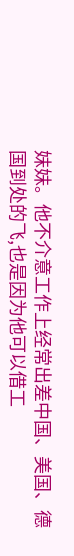妹妹。他不介意工作上经常出差中国、美国、德国到处的飞,也是因为他可以借工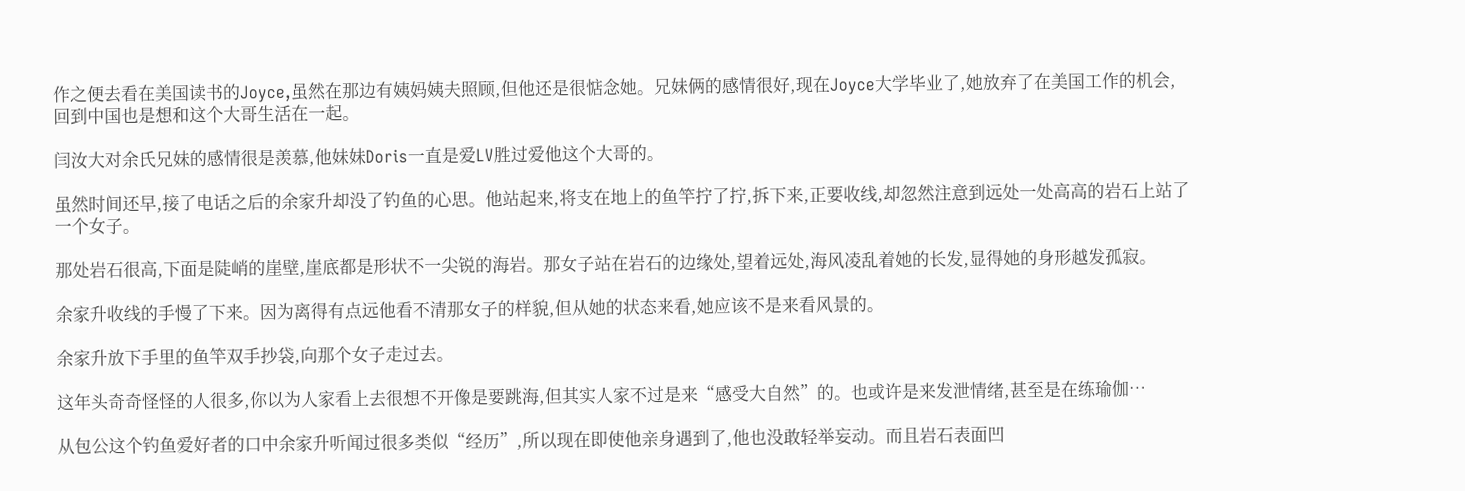作之便去看在美国读书的Joyce,虽然在那边有姨妈姨夫照顾,但他还是很惦念她。兄妹俩的感情很好,现在Joyce大学毕业了,她放弃了在美国工作的机会,回到中国也是想和这个大哥生活在一起。

闫汝大对余氏兄妹的感情很是羡慕,他妹妹Doris一直是爱LV胜过爱他这个大哥的。

虽然时间还早,接了电话之后的余家升却没了钓鱼的心思。他站起来,将支在地上的鱼竿拧了拧,拆下来,正要收线,却忽然注意到远处一处高高的岩石上站了一个女子。

那处岩石很高,下面是陡峭的崖壁,崖底都是形状不一尖锐的海岩。那女子站在岩石的边缘处,望着远处,海风凌乱着她的长发,显得她的身形越发孤寂。

余家升收线的手慢了下来。因为离得有点远他看不清那女子的样貌,但从她的状态来看,她应该不是来看风景的。

余家升放下手里的鱼竿双手抄袋,向那个女子走过去。

这年头奇奇怪怪的人很多,你以为人家看上去很想不开像是要跳海,但其实人家不过是来“感受大自然”的。也或许是来发泄情绪,甚至是在练瑜伽…

从包公这个钓鱼爱好者的口中余家升听闻过很多类似“经历”,所以现在即使他亲身遇到了,他也没敢轻举妄动。而且岩石表面凹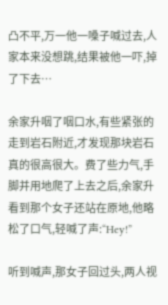凸不平,万一他一嗓子喊过去,人家本来没想跳,结果被他一吓,掉了下去…

余家升咽了咽口水,有些紧张的走到岩石附近,才发现那块岩石真的很高很大。费了些力气,手脚并用地爬了上去之后,余家升看到那个女子还站在原地,他略松了口气,轻喊了声:“Hey!”

听到喊声,那女子回过头,两人视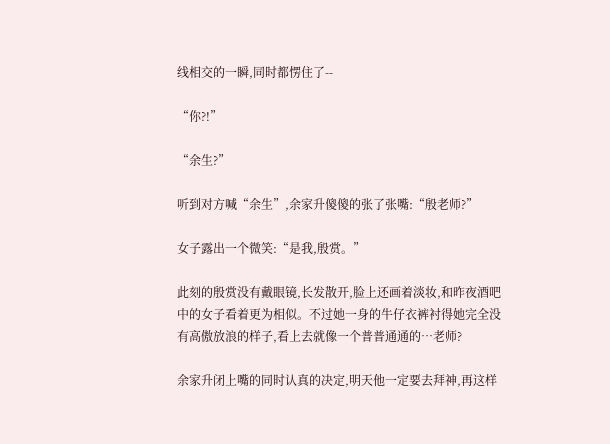线相交的一瞬,同时都愣住了--

“你?!”

“余生?”

听到对方喊“余生”,余家升傻傻的张了张嘴:“殷老师?”

女子露出一个微笑:“是我,殷赏。”

此刻的殷赏没有戴眼镜,长发散开,脸上还画着淡妆,和昨夜酒吧中的女子看着更为相似。不过她一身的牛仔衣裤衬得她完全没有高傲放浪的样子,看上去就像一个普普通通的…老师?

余家升闭上嘴的同时认真的决定,明天他一定要去拜神,再这样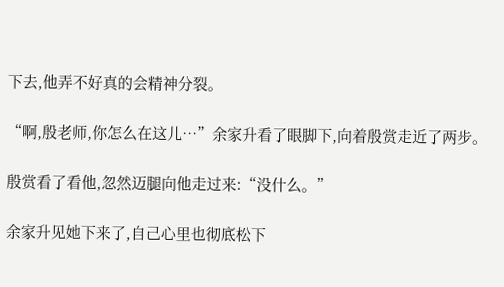下去,他弄不好真的会精神分裂。

“啊,殷老师,你怎么在这儿…”余家升看了眼脚下,向着殷赏走近了两步。

殷赏看了看他,忽然迈腿向他走过来:“没什么。”

余家升见她下来了,自己心里也彻底松下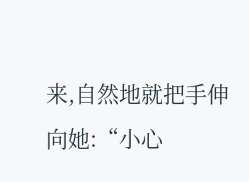来,自然地就把手伸向她:“小心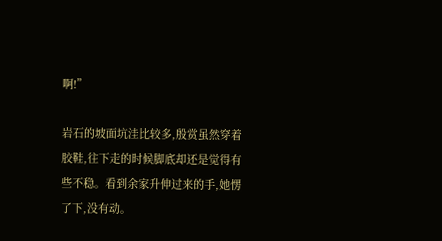啊!”

岩石的坡面坑洼比较多,殷赏虽然穿着胶鞋,往下走的时候脚底却还是觉得有些不稳。看到余家升伸过来的手,她愣了下,没有动。